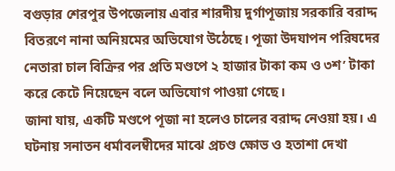বগুড়ার শেরপুর উপজেলায় এবার শারদীয় দুর্গাপূজায় সরকারি বরাদ্দ বিতরণে নানা অনিয়মের অভিযোগ উঠেছে। পূজা উদযাপন পরিষদের নেতারা চাল বিক্রির পর প্রতি মণ্ডপে ২ হাজার টাকা কম ও ৩শ’ টাকা করে কেটে নিয়েছেন বলে অভিযোগ পাওয়া গেছে।
জানা যায়, একটি মণ্ডপে পূজা না হলেও চালের বরাদ্দ নেওয়া হয়। এ ঘটনায় সনাতন ধর্মাবলম্বীদের মাঝে প্রচণ্ড ক্ষোভ ও হতাশা দেখা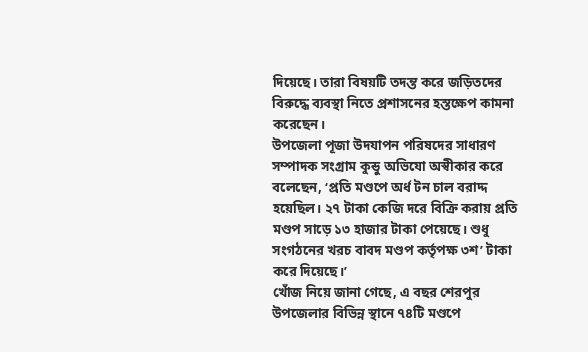দিয়েছে। তারা বিষয়টি তদন্ত করে জড়িতদের বিরুদ্ধে ব্যবস্থা নিতে প্রশাসনের হস্তক্ষেপ কামনা করেছেন।
উপজেলা পূজা উদযাপন পরিষদের সাধারণ সম্পাদক সংগ্রাম কুন্ডু অভিযো অস্বীকার করে বলেছেন, ‘প্রতি মণ্ডপে অর্ধ টন চাল বরাদ্দ হয়েছিল। ২৭ টাকা কেজি দরে বিক্রি করায় প্রতি মণ্ডপ সাড়ে ১৩ হাজার টাকা পেয়েছে। শুধু সংগঠনের খরচ বাবদ মণ্ডপ কর্তৃপক্ষ ৩শ’ টাকা করে দিয়েছে।’
খোঁজ নিয়ে জানা গেছে, এ বছর শেরপুর উপজেলার বিভিন্ন স্থানে ৭৪টি মণ্ডপে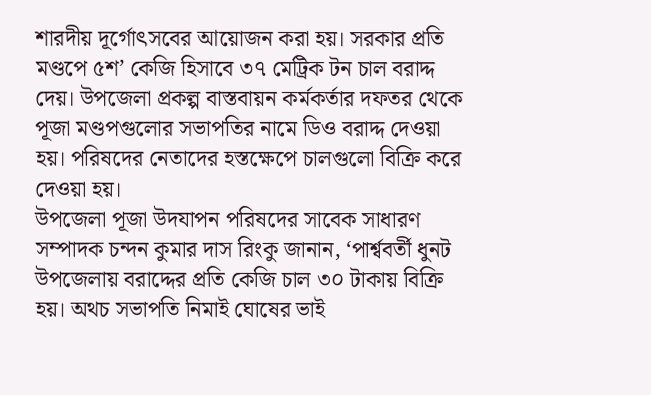শারদীয় দূর্গোৎসবের আয়োজন করা হয়। সরকার প্রতি মণ্ডপে ৫শ’ কেজি হিসাবে ৩৭ মেট্রিক টন চাল বরাদ্দ দেয়। উপজেলা প্রকল্প বাস্তবায়ন কর্মকর্তার দফতর থেকে পূজা মণ্ডপগুলোর সভাপতির নামে ডিও বরাদ্দ দেওয়া হয়। পরিষদের নেতাদের হস্তক্ষেপে চালগুলো বিক্রি করে দেওয়া হয়।
উপজেলা পূজা উদযাপন পরিষদের সাবেক সাধারণ সম্পাদক চন্দন কুমার দাস রিংকু জানান, ‘পার্শ্ববর্তী ধুনট উপজেলায় বরাদ্দের প্রতি কেজি চাল ৩০ টাকায় বিক্রি হয়। অথচ সভাপতি নিমাই ঘোষের ভাই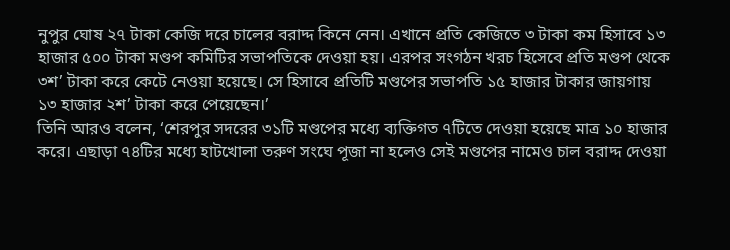নুপুর ঘোষ ২৭ টাকা কেজি দরে চালের বরাদ্দ কিনে নেন। এখানে প্রতি কেজিতে ৩ টাকা কম হিসাবে ১৩ হাজার ৫০০ টাকা মণ্ডপ কমিটির সভাপতিকে দেওয়া হয়। এরপর সংগঠন খরচ হিসেবে প্রতি মণ্ডপ থেকে ৩শ’ টাকা করে কেটে নেওয়া হয়েছে। সে হিসাবে প্রতিটি মণ্ডপের সভাপতি ১৫ হাজার টাকার জায়গায় ১৩ হাজার ২শ’ টাকা করে পেয়েছেন।’
তিনি আরও বলেন, ‘শেরপুর সদরের ৩১টি মণ্ডপের মধ্যে ব্যক্তিগত ৭টিতে দেওয়া হয়েছে মাত্র ১০ হাজার করে। এছাড়া ৭৪টির মধ্যে হাটখোলা তরুণ সংঘে পূজা না হলেও সেই মণ্ডপের নামেও চাল বরাদ্দ দেওয়া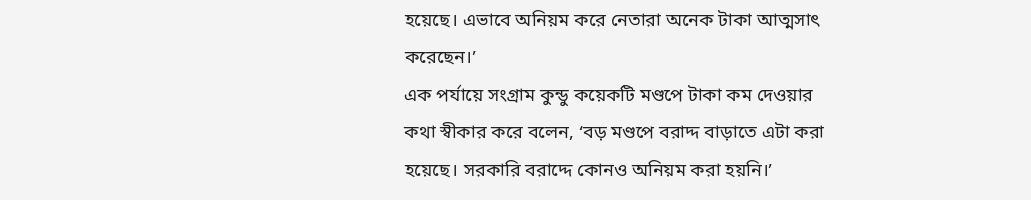হয়েছে। এভাবে অনিয়ম করে নেতারা অনেক টাকা আত্মসাৎ করেছেন।’
এক পর্যায়ে সংগ্রাম কুন্ডু কয়েকটি মণ্ডপে টাকা কম দেওয়ার কথা স্বীকার করে বলেন, ‘বড় মণ্ডপে বরাদ্দ বাড়াতে এটা করা হয়েছে। সরকারি বরাদ্দে কোনও অনিয়ম করা হয়নি।’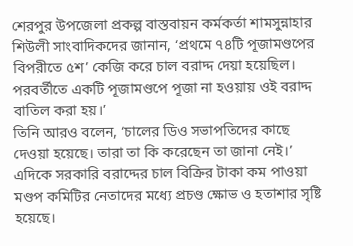শেরপুর উপজেলা প্রকল্প বাস্তবায়ন কর্মকর্তা শামসুন্নাহার শিউলী সাংবাদিকদের জানান, ‘প্রথমে ৭৪টি পূজামণ্ডপের বিপরীতে ৫শ’ কেজি করে চাল বরাদ্দ দেয়া হয়েছিল। পরবর্তীতে একটি পূজামণ্ডপে পূজা না হওয়ায় ওই বরাদ্দ বাতিল করা হয়।’
তিনি আরও বলেন, ‘চালের ডিও সভাপতিদের কাছে দেওয়া হয়েছে। তারা তা কি করেছেন তা জানা নেই।’
এদিকে সরকারি বরাদ্দের চাল বিক্রির টাকা কম পাওয়া মণ্ডপ কমিটির নেতাদের মধ্যে প্রচণ্ড ক্ষোভ ও হতাশার সৃষ্টি হয়েছে।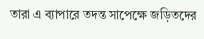তারা এ ব্যাপারে তদন্ত সাপেক্ষে জড়িতদের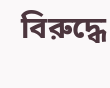বিরুদ্ধে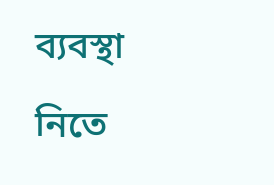ব্যবস্থা নিতে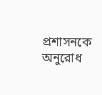প্রশাসনকে অনুরোধ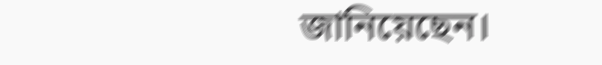জানিয়েছেন।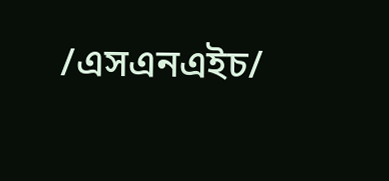/এসএনএইচ/